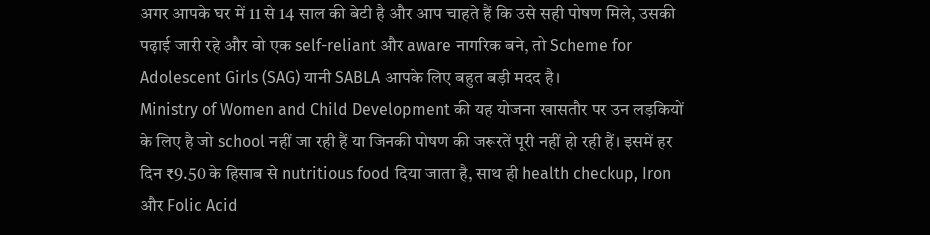अगर आपके घर में 11 से 14 साल की बेटी है और आप चाहते हैं कि उसे सही पोषण मिले, उसकी पढ़ाई जारी रहे और वो एक self-reliant और aware नागरिक बने, तो Scheme for Adolescent Girls (SAG) यानी SABLA आपके लिए बहुत बड़ी मदद है।
Ministry of Women and Child Development की यह योजना खासतौर पर उन लड़कियों के लिए है जो school नहीं जा रही हैं या जिनकी पोषण की जरूरतें पूरी नहीं हो रही हैं। इसमें हर दिन ₹9.50 के हिसाब से nutritious food दिया जाता है, साथ ही health checkup, Iron और Folic Acid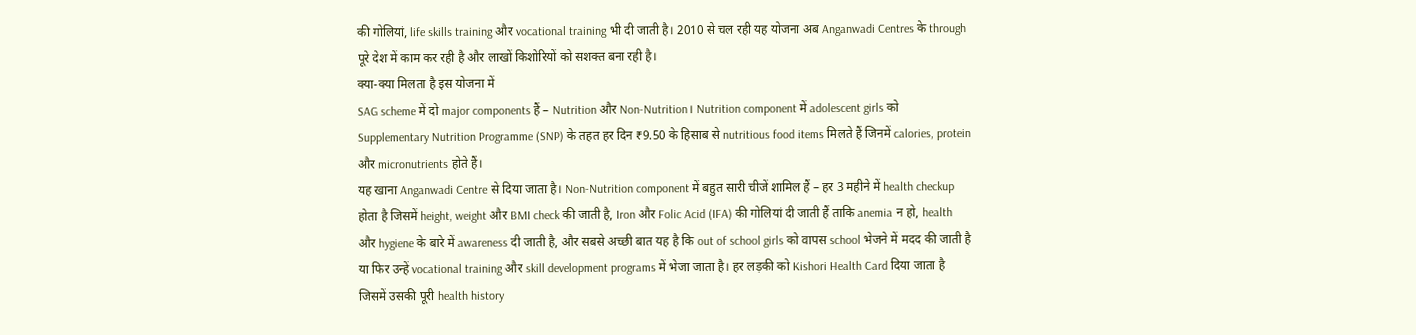की गोलियां, life skills training और vocational training भी दी जाती है। 2010 से चल रही यह योजना अब Anganwadi Centres के through पूरे देश में काम कर रही है और लाखों किशोरियों को सशक्त बना रही है।
क्या-क्या मिलता है इस योजना में
SAG scheme में दो major components हैं – Nutrition और Non-Nutrition। Nutrition component में adolescent girls को Supplementary Nutrition Programme (SNP) के तहत हर दिन ₹9.50 के हिसाब से nutritious food items मिलते हैं जिनमें calories, protein और micronutrients होते हैं।
यह खाना Anganwadi Centre से दिया जाता है। Non-Nutrition component में बहुत सारी चीजें शामिल हैं – हर 3 महीने में health checkup होता है जिसमें height, weight और BMI check की जाती है, Iron और Folic Acid (IFA) की गोलियां दी जाती हैं ताकि anemia न हो, health और hygiene के बारे में awareness दी जाती है, और सबसे अच्छी बात यह है कि out of school girls को वापस school भेजने में मदद की जाती है या फिर उन्हें vocational training और skill development programs में भेजा जाता है। हर लड़की को Kishori Health Card दिया जाता है जिसमें उसकी पूरी health history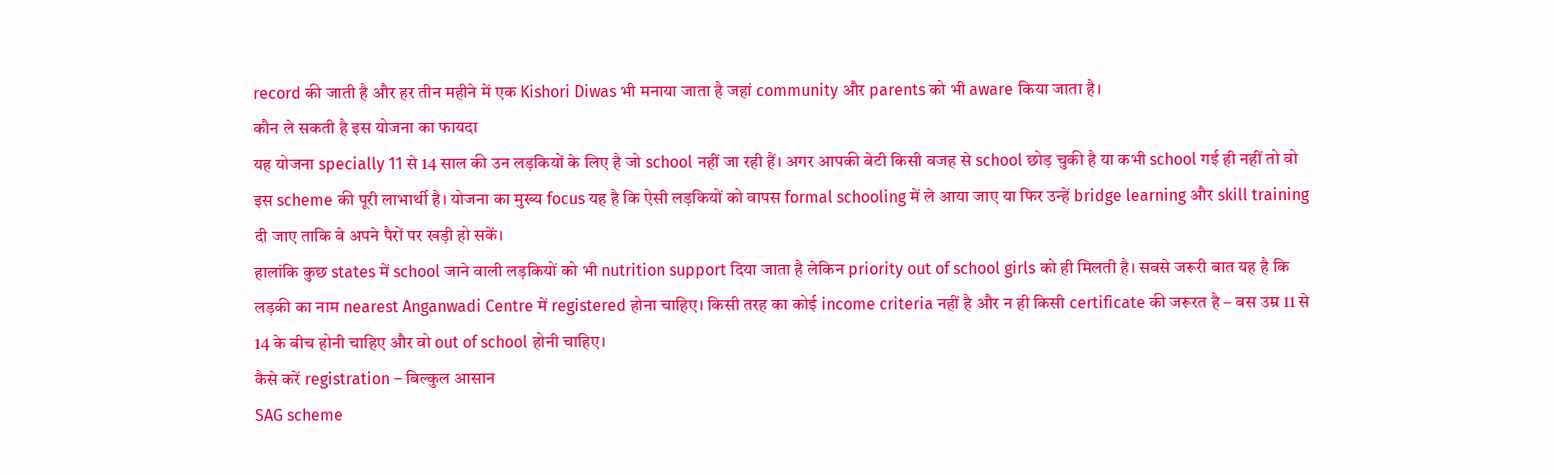record की जाती है और हर तीन महीने में एक Kishori Diwas भी मनाया जाता है जहां community और parents को भी aware किया जाता है।
कौन ले सकती है इस योजना का फायदा
यह योजना specially 11 से 14 साल की उन लड़कियों के लिए है जो school नहीं जा रही हैं। अगर आपकी बेटी किसी वजह से school छोड़ चुकी है या कभी school गई ही नहीं तो वो इस scheme की पूरी लाभार्थी है। योजना का मुख्य focus यह है कि ऐसी लड़कियों को वापस formal schooling में ले आया जाए या फिर उन्हें bridge learning और skill training दी जाए ताकि वे अपने पैरों पर खड़ी हो सकें।
हालांकि कुछ states में school जाने वाली लड़कियों को भी nutrition support दिया जाता है लेकिन priority out of school girls को ही मिलती है। सबसे जरूरी बात यह है कि लड़की का नाम nearest Anganwadi Centre में registered होना चाहिए। किसी तरह का कोई income criteria नहीं है और न ही किसी certificate की जरूरत है – बस उम्र 11 से 14 के बीच होनी चाहिए और वो out of school होनी चाहिए।
कैसे करें registration – बिल्कुल आसान
SAG scheme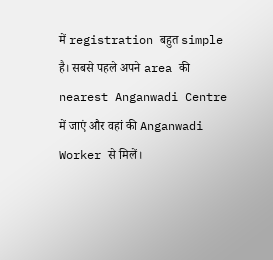में registration बहुत simple है। सबसे पहले अपने area की nearest Anganwadi Centre में जाएं और वहां की Anganwadi Worker से मिलें।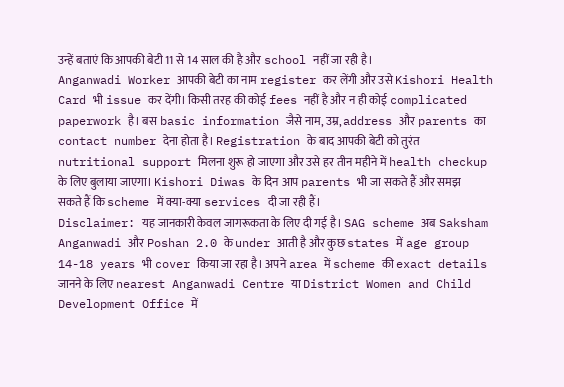उन्हें बताएं कि आपकी बेटी 11 से 14 साल की है और school नहीं जा रही है।
Anganwadi Worker आपकी बेटी का नाम register कर लेंगी और उसे Kishori Health Card भी issue कर देंगी। किसी तरह की कोई fees नहीं है और न ही कोई complicated paperwork है। बस basic information जैसे नाम, उम्र, address और parents का contact number देना होता है। Registration के बाद आपकी बेटी को तुरंत nutritional support मिलना शुरू हो जाएगा और उसे हर तीन महीने में health checkup के लिए बुलाया जाएगा। Kishori Diwas के दिन आप parents भी जा सकते हैं और समझ सकते हैं कि scheme में क्या-क्या services दी जा रही हैं।
Disclaimer: यह जानकारी केवल जागरूकता के लिए दी गई है। SAG scheme अब Saksham Anganwadi और Poshan 2.0 के under आती है और कुछ states में age group 14-18 years भी cover किया जा रहा है। अपने area में scheme की exact details जानने के लिए nearest Anganwadi Centre या District Women and Child Development Office में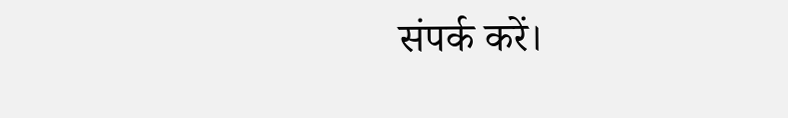संपर्क करें।